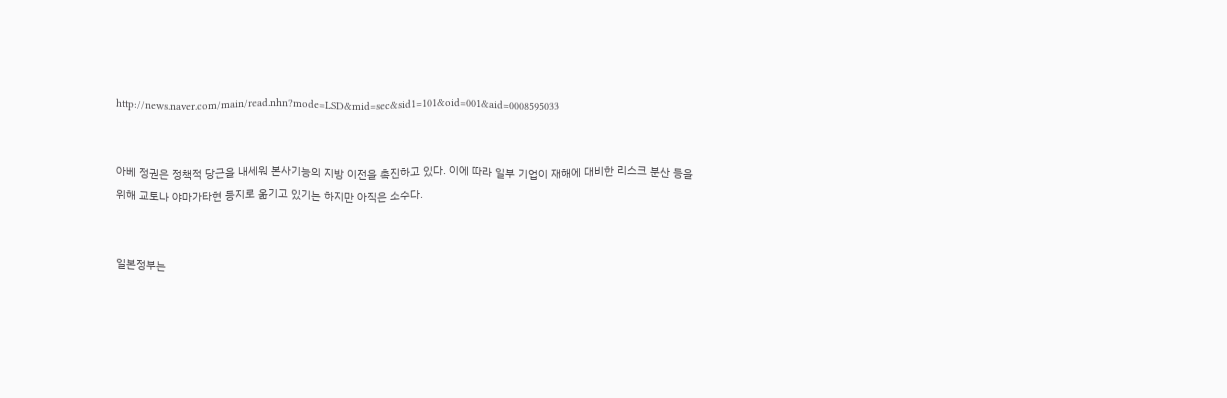http://news.naver.com/main/read.nhn?mode=LSD&mid=sec&sid1=101&oid=001&aid=0008595033


아베 정권은 정책적 당근을 내세워 본사기능의 지방 이전을 촉진하고 있다. 이에 따라 일부 기업이 재해에 대비한 리스크 분산 등을 위해 교토나 야마가타현 등지로 옮기고 있기는 하지만 아직은 소수다.


일본정부는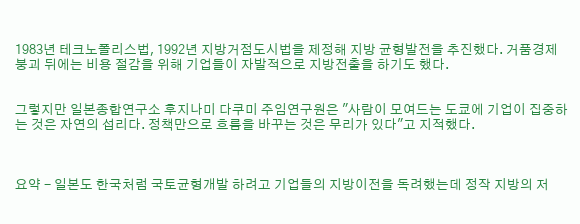1983년 테크노폴리스법, 1992년 지방거점도시법을 제정해 지방 균형발전을 추진했다. 거품경제 붕괴 뒤에는 비용 절감을 위해 기업들이 자발적으로 지방전출을 하기도 했다.


그렇지만 일본종합연구소 후지나미 다쿠미 주임연구원은 "사람이 모여드는 도쿄에 기업이 집중하는 것은 자연의 섭리다. 정책만으로 흐름을 바꾸는 것은 무리가 있다"고 지적했다.



요약 - 일본도 한국처럼 국토균형개발 하려고 기업들의 지방이전을 독려했는데 정작 지방의 저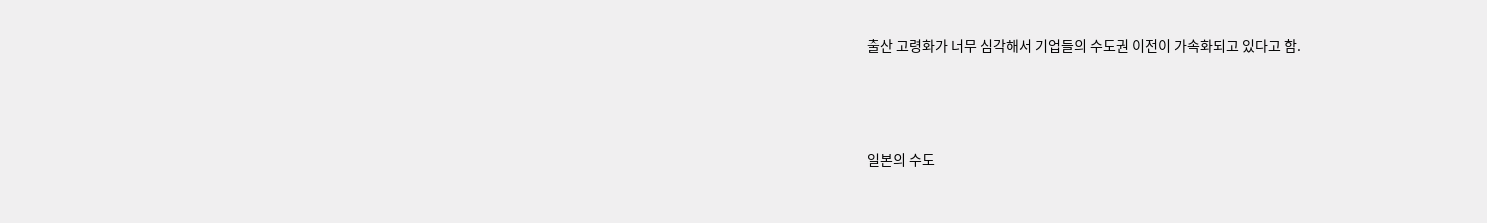출산 고령화가 너무 심각해서 기업들의 수도권 이전이 가속화되고 있다고 함.



일본의 수도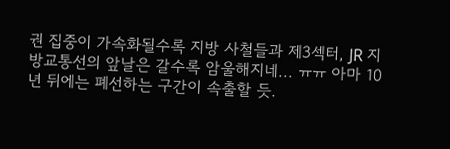권 집중이 가속화될수록 지방 사철들과 제3섹터, JR 지방교통선의 앞날은 갈수록 암울해지네... ㅠㅠ 아마 10년 뒤에는 폐선하는 구간이 속출할 듯.